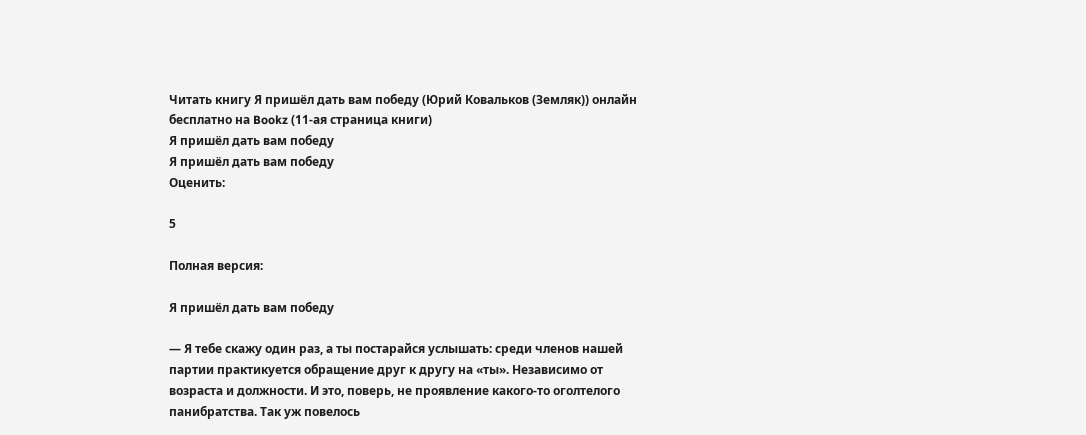Читать книгу Я пришёл дать вам победу (Юрий Ковальков (Земляк)) онлайн бесплатно на Bookz (11-ая страница книги)
Я пришёл дать вам победу
Я пришёл дать вам победу
Оценить:

5

Полная версия:

Я пришёл дать вам победу

— Я тебе скажу один раз, а ты постарайся услышать: среди членов нашей партии практикуется обращение друг к другу на «ты». Независимо от возраста и должности. И это, поверь, не проявление какого-то оголтелого панибратства. Так уж повелось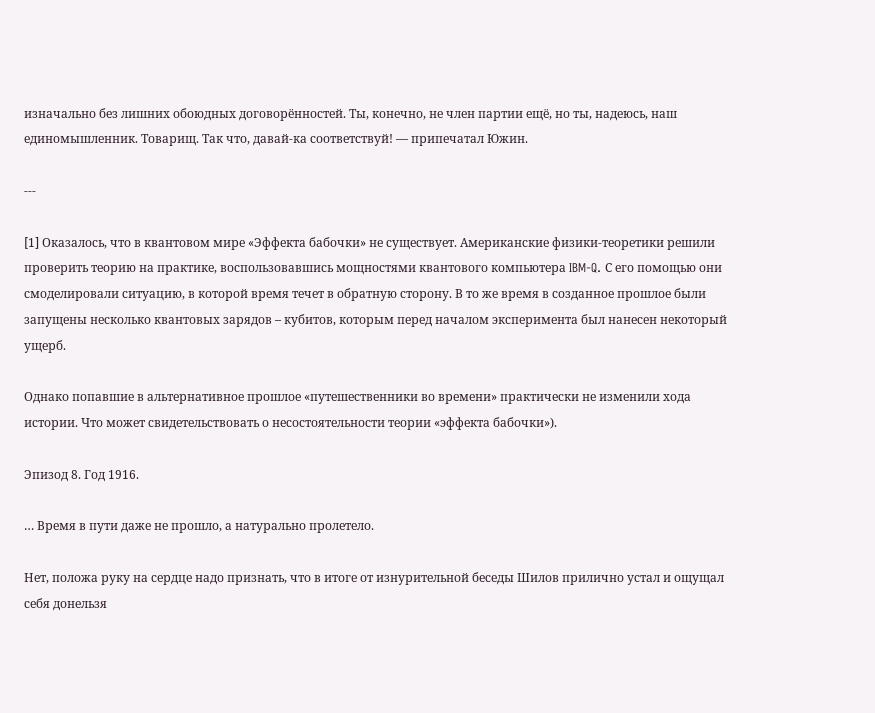изначально без лишних обоюдных договорённостей. Ты, конечно, не член партии ещё, но ты, надеюсь, наш единомышленник. Товарищ. Так что, давай-ка соответствуй! — припечатал Южин.

---

[1] Оказалось, что в квантовом мире «Эффекта бабочки» не существует. Американские физики-теоретики решили проверить теорию на практике, воспользовавшись мощностями квантового компьютера IBM-Q. С его помощью они смоделировали ситуацию, в которой время течет в обратную сторону. В то же время в созданное прошлое были запущены несколько квантовых зарядов – кубитов, которым перед началом эксперимента был нанесен некоторый ущерб.

Однако попавшие в альтернативное прошлое «путешественники во времени» практически не изменили хода истории. Что может свидетельствовать о несостоятельности теории «эффекта бабочки»).

Эпизод 8. Год 1916.

… Время в пути даже не прошло, а натурально пролетело.

Нет, положа руку на сердце надо признать, что в итоге от изнурительной беседы Шилов прилично устал и ощущал себя донельзя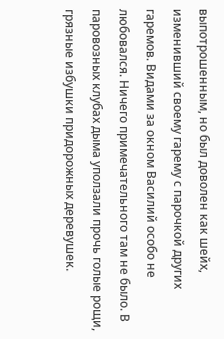выпотрошенным, но был доволен как шейх, изменивший своему гарему с парочкой других гаремов. Видами за окном Василий особо не любовался. Ничего примечательного там не было. В паровозных клубах дыма уползали прочь голые рощи, грязные избушки придорожных деревушек.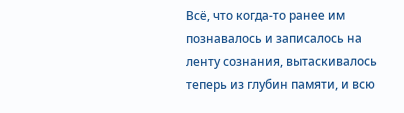Всё, что когда-то ранее им познавалось и записалось на ленту сознания, вытаскивалось теперь из глубин памяти, и всю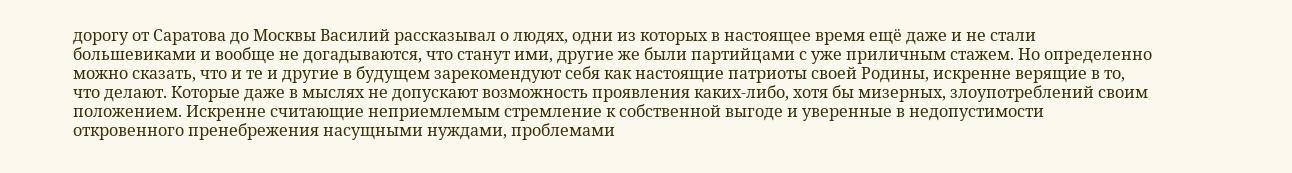дорогу от Саратова до Москвы Василий рассказывал о людях, одни из которых в настоящее время ещё даже и не стали большевиками и вообще не догадываются, что станут ими, другие же были партийцами с уже приличным стажем. Но определенно можно сказать, что и те и другие в будущем зарекомендуют себя как настоящие патриоты своей Родины, искренне верящие в то, что делают. Которые даже в мыслях не допускают возможность проявления каких-либо, хотя бы мизерных, злоупотреблений своим положением. Искренне считающие неприемлемым стремление к собственной выгоде и уверенные в недопустимости откровенного пренебрежения насущными нуждами, проблемами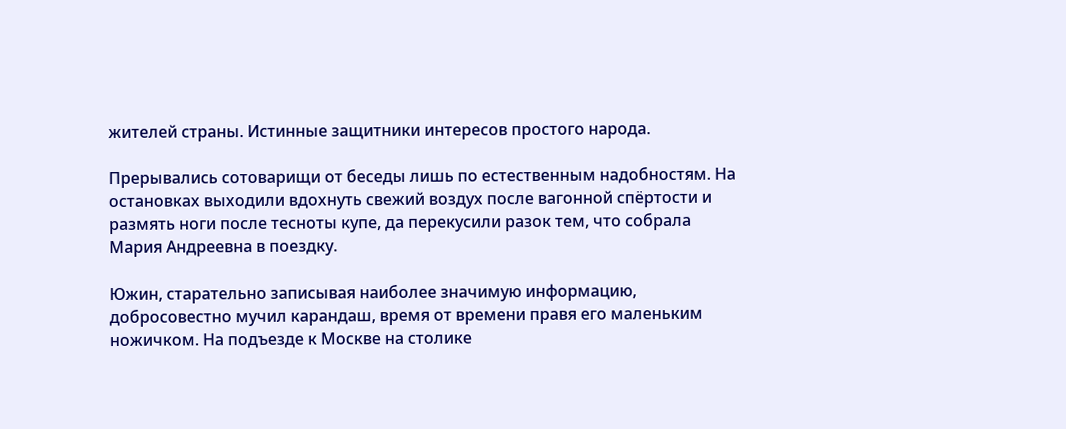жителей страны. Истинные защитники интересов простого народа.

Прерывались сотоварищи от беседы лишь по естественным надобностям. На остановках выходили вдохнуть свежий воздух после вагонной спёртости и размять ноги после тесноты купе, да перекусили разок тем, что собрала Мария Андреевна в поездку.

Южин, старательно записывая наиболее значимую информацию, добросовестно мучил карандаш, время от времени правя его маленьким ножичком. На подъезде к Москве на столике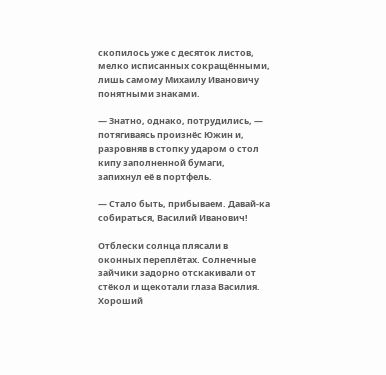скопилось уже с десяток листов, мелко исписанных сокращёнными, лишь самому Михаилу Ивановичу понятными знаками.

— Знатно, однако, потрудились, — потягиваясь произнёс Южин и, разровняв в стопку ударом о стол кипу заполненной бумаги, запихнул её в портфель.

— Стало быть, прибываем. Давай-ка собираться, Василий Иванович!

Отблески солнца плясали в оконных переплётах. Солнечные зайчики задорно отскакивали от стёкол и щекотали глаза Василия. Хороший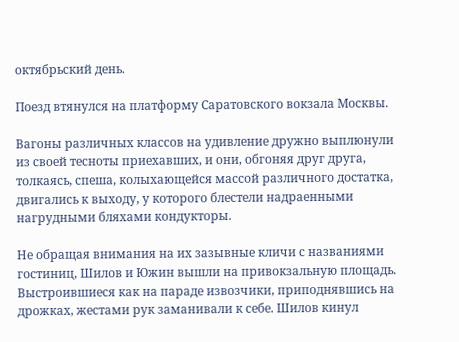октябрьский день.

Поезд втянулся на платформу Саратовского вокзала Москвы.

Вагоны различных классов на удивление дружно выплюнули из своей тесноты приехавших, и они, обгоняя друг друга, толкаясь, спеша, колыхающейся массой различного достатка, двигались к выходу, у которого блестели надраенными нагрудными бляхами кондукторы.

Не обращая внимания на их зазывные кличи с названиями гостиниц, Шилов и Южин вышли на привокзальную площадь. Выстроившиеся как на параде извозчики, приподнявшись на дрожках, жестами рук заманивали к себе. Шилов кинул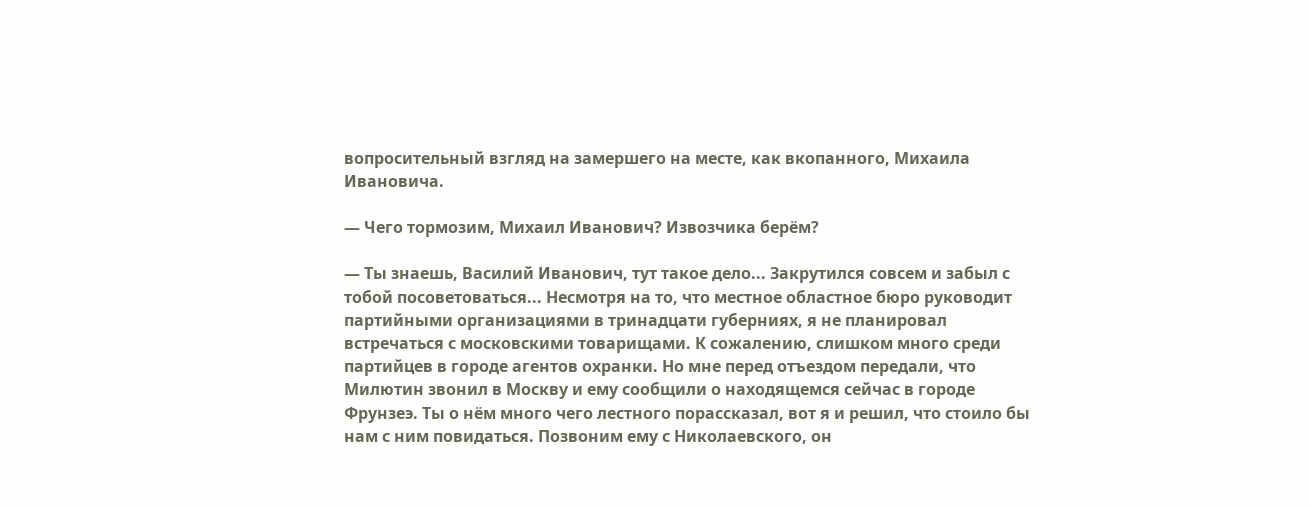вопросительный взгляд на замершего на месте, как вкопанного, Михаила Ивановича.

— Чего тормозим, Михаил Иванович? Извозчика берём?

— Ты знаешь, Василий Иванович, тут такое дело... Закрутился совсем и забыл с тобой посоветоваться... Несмотря на то, что местное областное бюро руководит партийными организациями в тринадцати губерниях, я не планировал встречаться с московскими товарищами. К сожалению, слишком много среди партийцев в городе агентов охранки. Но мне перед отъездом передали, что Милютин звонил в Москву и ему сообщили о находящемся сейчас в городе Фрунзеэ. Ты о нём много чего лестного порассказал, вот я и решил, что стоило бы нам с ним повидаться. Позвоним ему с Николаевского, он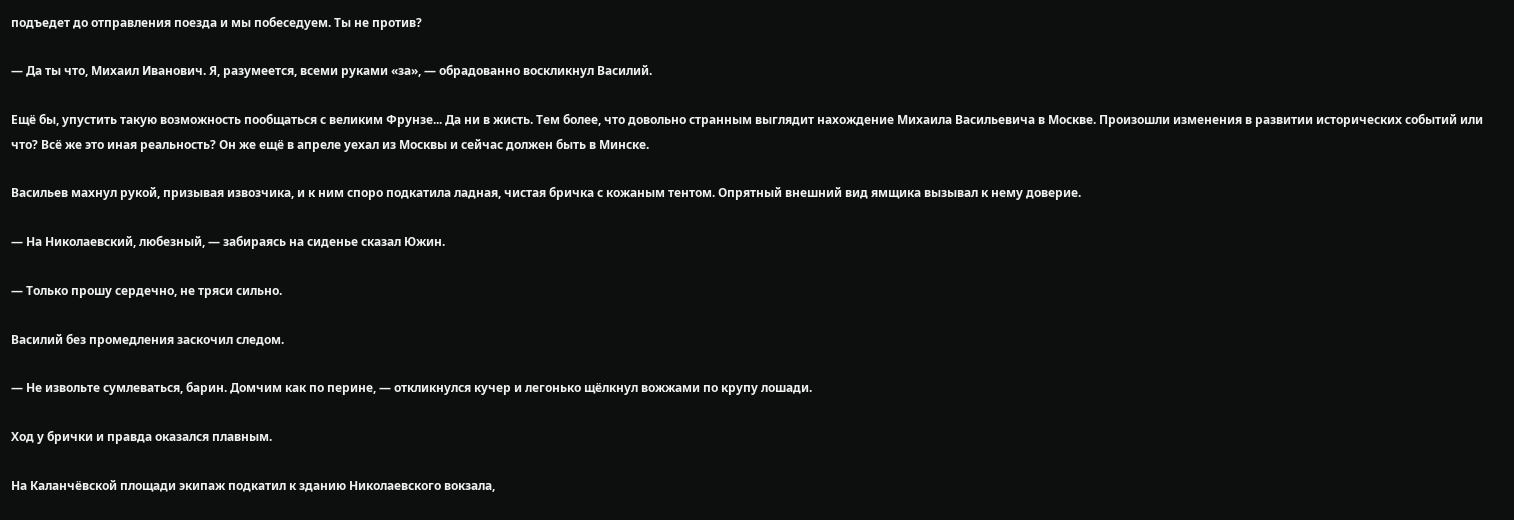подъедет до отправления поезда и мы побеседуем. Ты не против?

— Да ты что, Михаил Иванович. Я, разумеется, всеми руками «за», — обрадованно воскликнул Василий.

Ещё бы, упустить такую возможность пообщаться с великим Фрунзе... Да ни в жисть. Тем более, что довольно странным выглядит нахождение Михаила Васильевича в Москве. Произошли изменения в развитии исторических событий или что? Всё же это иная реальность? Он же ещё в апреле уехал из Москвы и сейчас должен быть в Минске.

Васильев махнул рукой, призывая извозчика, и к ним споро подкатила ладная, чистая бричка с кожаным тентом. Опрятный внешний вид ямщика вызывал к нему доверие.

— На Николаевский, любезный, — забираясь на сиденье сказал Южин.

— Только прошу сердечно, не тряси сильно.

Василий без промедления заскочил следом.

— Не извольте сумлеваться, барин. Домчим как по перине, — откликнулся кучер и легонько щёлкнул вожжами по крупу лошади.

Ход у брички и правда оказался плавным.

На Каланчёвской площади экипаж подкатил к зданию Николаевского вокзала,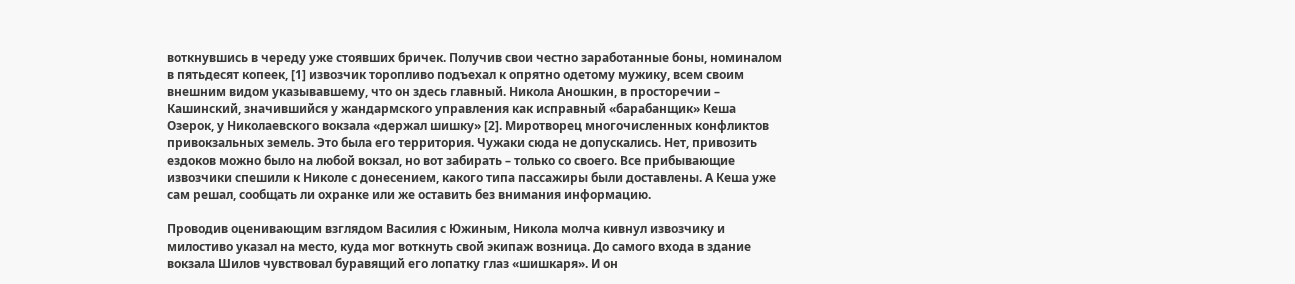воткнувшись в череду уже стоявших бричек. Получив свои честно заработанные боны, номиналом в пятьдесят копеек, [1] извозчик торопливо подъехал к опрятно одетому мужику, всем своим внешним видом указывавшему, что он здесь главный. Никола Аношкин, в просторечии – Кашинский, значившийся у жандармского управления как исправный «барабанщик» Кеша Озерок, у Николаевского вокзала «держал шишку» [2]. Миротворец многочисленных конфликтов привокзальных земель. Это была его территория. Чужаки сюда не допускались. Нет, привозить ездоков можно было на любой вокзал, но вот забирать – только со своего. Все прибывающие извозчики спешили к Николе с донесением, какого типа пассажиры были доставлены. А Кеша уже сам решал, сообщать ли охранке или же оставить без внимания информацию.

Проводив оценивающим взглядом Василия с Южиным, Никола молча кивнул извозчику и милостиво указал на место, куда мог воткнуть свой экипаж возница. До самого входа в здание вокзала Шилов чувствовал буравящий его лопатку глаз «шишкаря». И он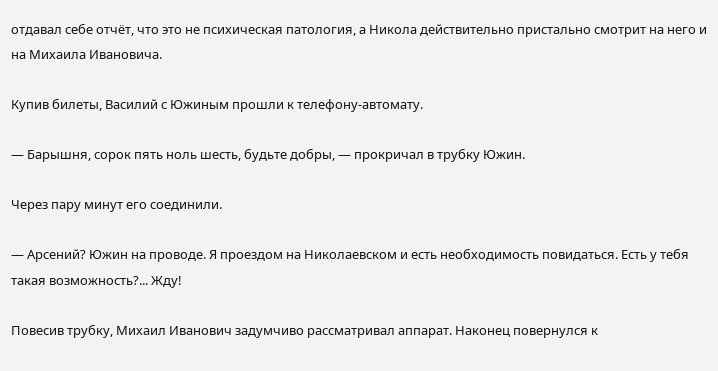отдавал себе отчёт, что это не психическая патология, а Никола действительно пристально смотрит на него и на Михаила Ивановича.

Купив билеты, Василий с Южиным прошли к телефону-автомату.

— Барышня, сорок пять ноль шесть, будьте добры, — прокричал в трубку Южин.

Через пару минут его соединили.

— Арсений? Южин на проводе. Я проездом на Николаевском и есть необходимость повидаться. Есть у тебя такая возможность?... Жду!

Повесив трубку, Михаил Иванович задумчиво рассматривал аппарат. Наконец повернулся к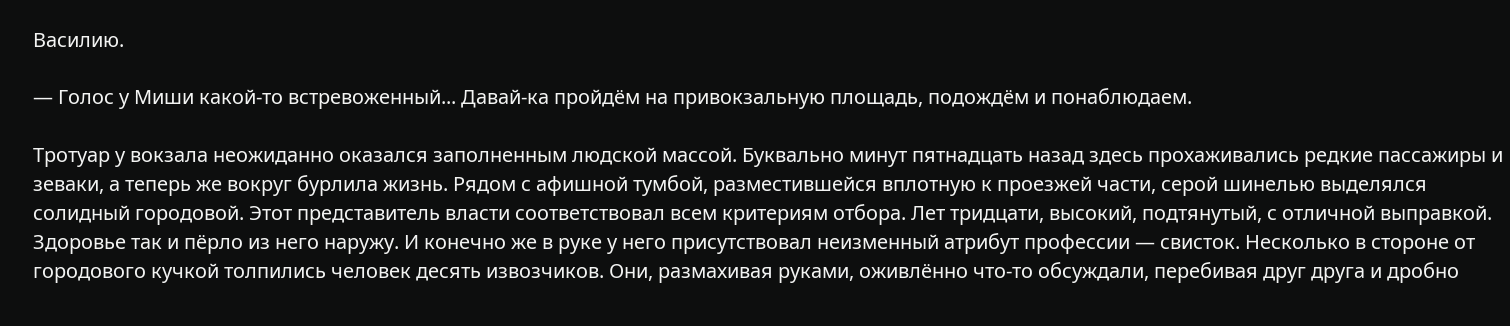Василию.

— Голос у Миши какой-то встревоженный... Давай-ка пройдём на привокзальную площадь, подождём и понаблюдаем.

Тротуар у вокзала неожиданно оказался заполненным людской массой. Буквально минут пятнадцать назад здесь прохаживались редкие пассажиры и зеваки, а теперь же вокруг бурлила жизнь. Рядом с афишной тумбой, разместившейся вплотную к проезжей части, серой шинелью выделялся солидный городовой. Этот представитель власти соответствовал всем критериям отбора. Лет тридцати, высокий, подтянутый, с отличной выправкой. Здоровье так и пёрло из него наружу. И конечно же в руке у него присутствовал неизменный атрибут профессии — свисток. Несколько в стороне от городового кучкой толпились человек десять извозчиков. Они, размахивая руками, оживлённо что-то обсуждали, перебивая друг друга и дробно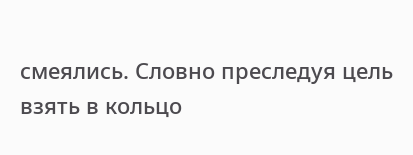смеялись. Словно преследуя цель взять в кольцо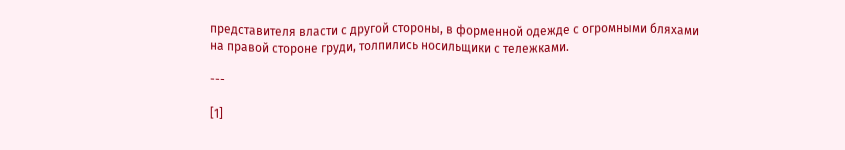представителя власти с другой стороны, в форменной одежде с огромными бляхами на правой стороне груди, толпились носильщики с тележками.

---

[1]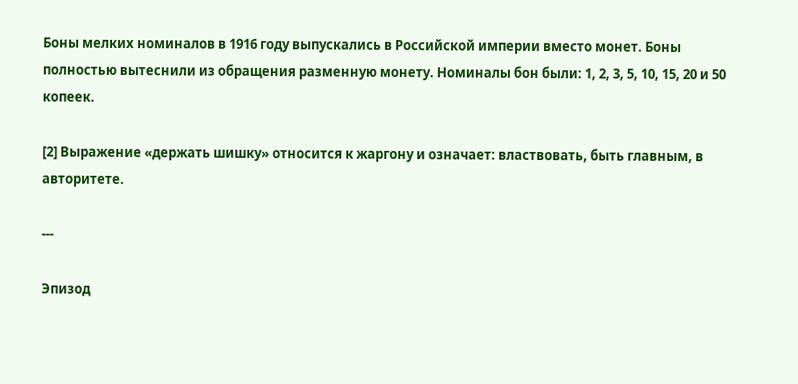Боны мелких номиналов в 1916 году выпускались в Российской империи вместо монет. Боны полностью вытеснили из обращения разменную монету. Номиналы бон были: 1, 2, 3, 5, 10, 15, 20 и 50 копеек.

[2] Выражение «держать шишку» относится к жаргону и означает: властвовать, быть главным, в авторитете.

---

Эпизод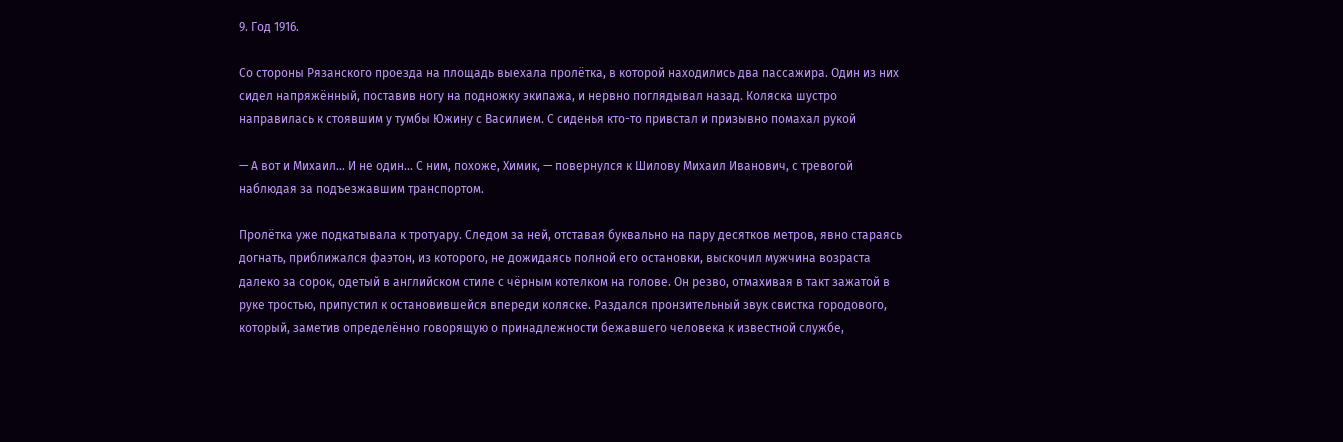9. Год 1916.

Со стороны Рязанского проезда на площадь выехала пролётка, в которой находились два пассажира. Один из них сидел напряжённый, поставив ногу на подножку экипажа, и нервно поглядывал назад. Коляска шустро направилась к стоявшим у тумбы Южину с Василием. С сиденья кто-то привстал и призывно помахал рукой

— А вот и Михаил... И не один... С ним, похоже, Химик, — повернулся к Шилову Михаил Иванович, с тревогой наблюдая за подъезжавшим транспортом.

Пролётка уже подкатывала к тротуару. Следом за ней, отставая буквально на пару десятков метров, явно стараясь догнать, приближался фаэтон, из которого, не дожидаясь полной его остановки, выскочил мужчина возраста далеко за сорок, одетый в английском стиле с чёрным котелком на голове. Он резво, отмахивая в такт зажатой в руке тростью, припустил к остановившейся впереди коляске. Раздался пронзительный звук свистка городового, который, заметив определённо говорящую о принадлежности бежавшего человека к известной службе,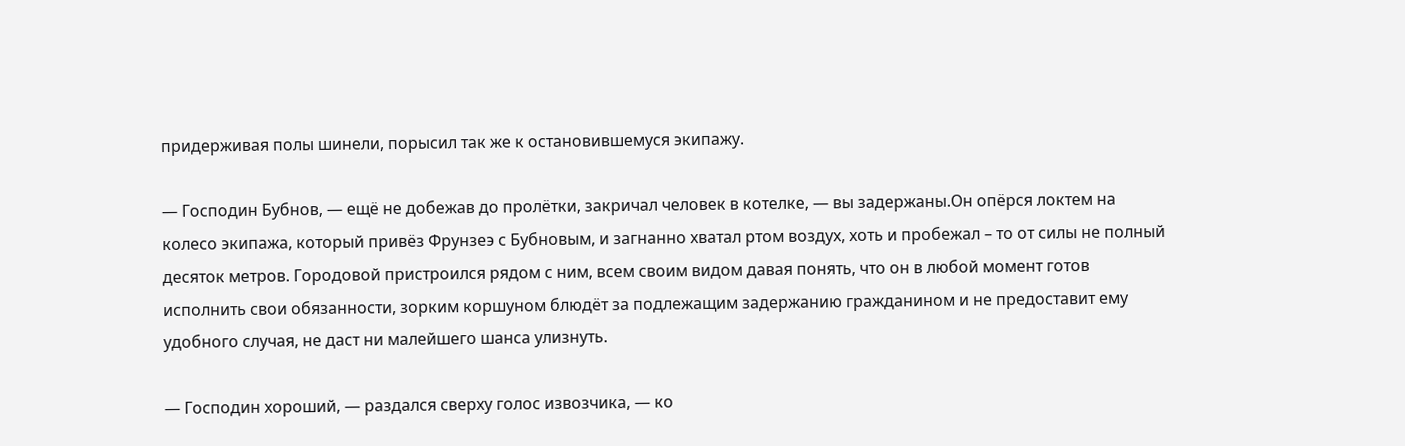придерживая полы шинели, порысил так же к остановившемуся экипажу.

— Господин Бубнов, — ещё не добежав до пролётки, закричал человек в котелке, — вы задержаны.Он опёрся локтем на колесо экипажа, который привёз Фрунзеэ с Бубновым, и загнанно хватал ртом воздух, хоть и пробежал – то от силы не полный десяток метров. Городовой пристроился рядом с ним, всем своим видом давая понять, что он в любой момент готов исполнить свои обязанности, зорким коршуном блюдёт за подлежащим задержанию гражданином и не предоставит ему удобного случая, не даст ни малейшего шанса улизнуть.

— Господин хороший, — раздался сверху голос извозчика, — ко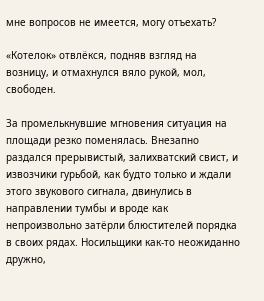мне вопросов не имеется, могу отъехать?

«Котелок» отвлёкся, подняв взгляд на возницу, и отмахнулся вяло рукой, мол, свободен.

За промелькнувшие мгновения ситуация на площади резко поменялась. Внезапно раздался прерывистый, залихватский свист, и извозчики гурьбой, как будто только и ждали этого звукового сигнала, двинулись в направлении тумбы и вроде как непроизвольно затёрли блюстителей порядка в своих рядах. Носильщики как-то неожиданно дружно,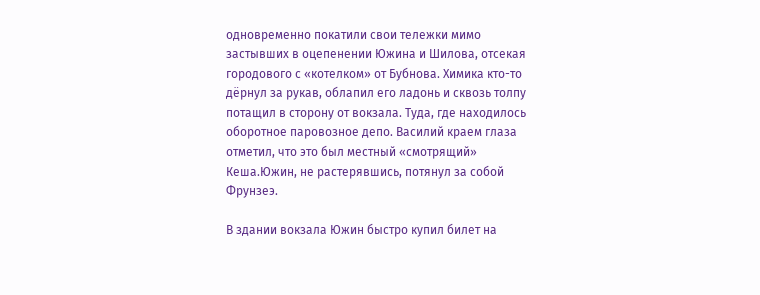одновременно покатили свои тележки мимо застывших в оцепенении Южина и Шилова, отсекая городового с «котелком» от Бубнова. Химика кто-то дёрнул за рукав, облапил его ладонь и сквозь толпу потащил в сторону от вокзала. Туда, где находилось оборотное паровозное депо. Василий краем глаза отметил, что это был местный «смотрящий» Кеша.Южин, не растерявшись, потянул за собой Фрунзеэ.

В здании вокзала Южин быстро купил билет на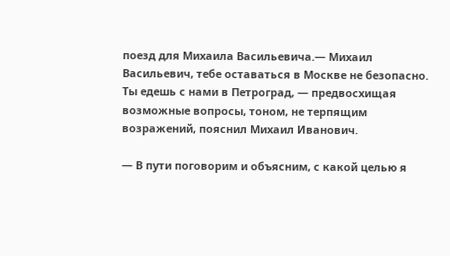поезд для Михаила Васильевича.— Михаил Васильевич, тебе оставаться в Москве не безопасно. Ты едешь с нами в Петроград, — предвосхищая возможные вопросы, тоном, не терпящим возражений, пояснил Михаил Иванович.

— В пути поговорим и объясним, с какой целью я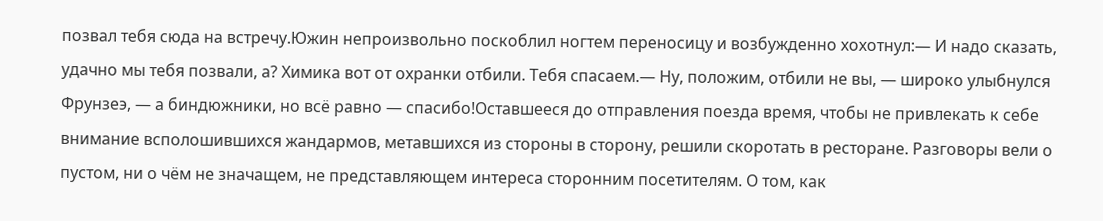позвал тебя сюда на встречу.Южин непроизвольно поскоблил ногтем переносицу и возбужденно хохотнул:— И надо сказать, удачно мы тебя позвали, а? Химика вот от охранки отбили. Тебя спасаем.— Ну, положим, отбили не вы, — широко улыбнулся Фрунзеэ, — а биндюжники, но всё равно — спасибо!Оставшееся до отправления поезда время, чтобы не привлекать к себе внимание всполошившихся жандармов, метавшихся из стороны в сторону, решили скоротать в ресторане. Разговоры вели о пустом, ни о чём не значащем, не представляющем интереса сторонним посетителям. О том, как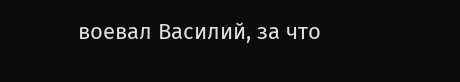воевал Василий, за что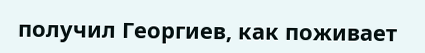получил Георгиев, как поживает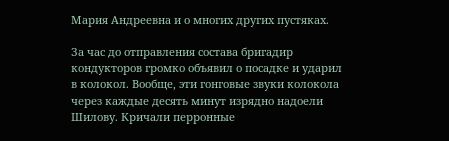Мария Андреевна и о многих других пустяках.

За час до отправления состава бригадир кондукторов громко объявил о посадке и ударил в колокол. Вообще, эти гонговые звуки колокола через каждые десять минут изрядно надоели Шилову. Кричали перронные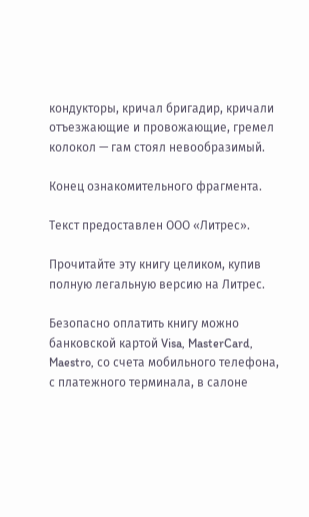кондукторы, кричал бригадир, кричали отъезжающие и провожающие, гремел колокол — гам стоял невообразимый.

Конец ознакомительного фрагмента.

Текст предоставлен ООО «Литрес».

Прочитайте эту книгу целиком, купив полную легальную версию на Литрес.

Безопасно оплатить книгу можно банковской картой Visa, MasterCard, Maestro, со счета мобильного телефона, с платежного терминала, в салоне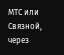МТС или Связной, через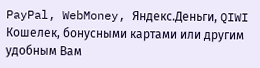PayPal, WebMoney, Яндекс.Деньги, QIWI Кошелек, бонусными картами или другим удобным Вам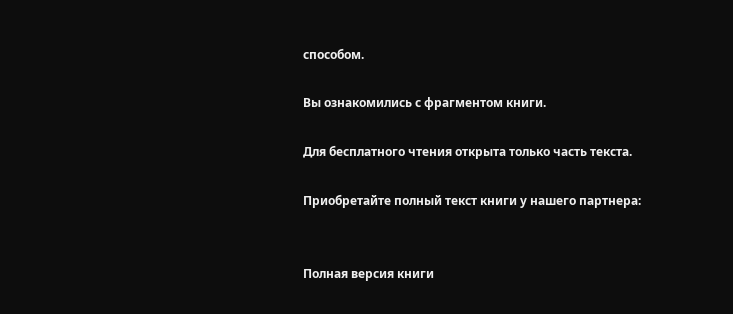способом.

Вы ознакомились с фрагментом книги.

Для бесплатного чтения открыта только часть текста.

Приобретайте полный текст книги у нашего партнера:


Полная версия книги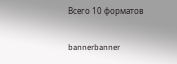Всего 10 форматов

bannerbanner